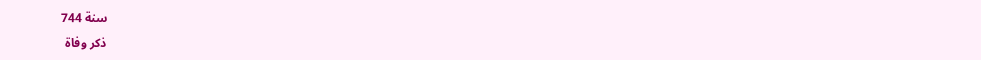سنة 744
ذكر وفاة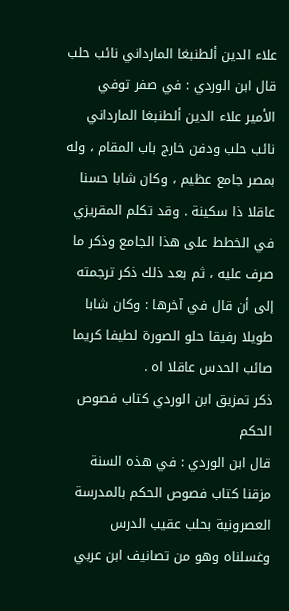علاء الدين ألطنبغا المارداني نائب حلب
قال ابن الوردي : في صفر توفي الأمير علاء الدين ألطنبغا المارداني نائب حلب ودفن خارج باب المقام ، وله بمصر جامع عظيم ، وكان شابا حسنا عاقلا ذا سكينة . وقد تكلم المقريزي في الخطط على هذا الجامع وذكر ما صرف عليه ، ثم بعد ذلك ذكر ترجمته إلى أن قال في آخرها : وكان شابا طويلا رفيقا حلو الصورة لطيفا كريما صائب الحدس عاقلا اه .
ذكر تمزيق ابن الوردي كتاب فصوص الحكم
قال ابن الوردي : في هذه السنة مزقنا كتاب فصوص الحكم بالمدرسة العصرونية بحلب عقيب الدرس وغسلناه وهو من تصانيف ابن عربي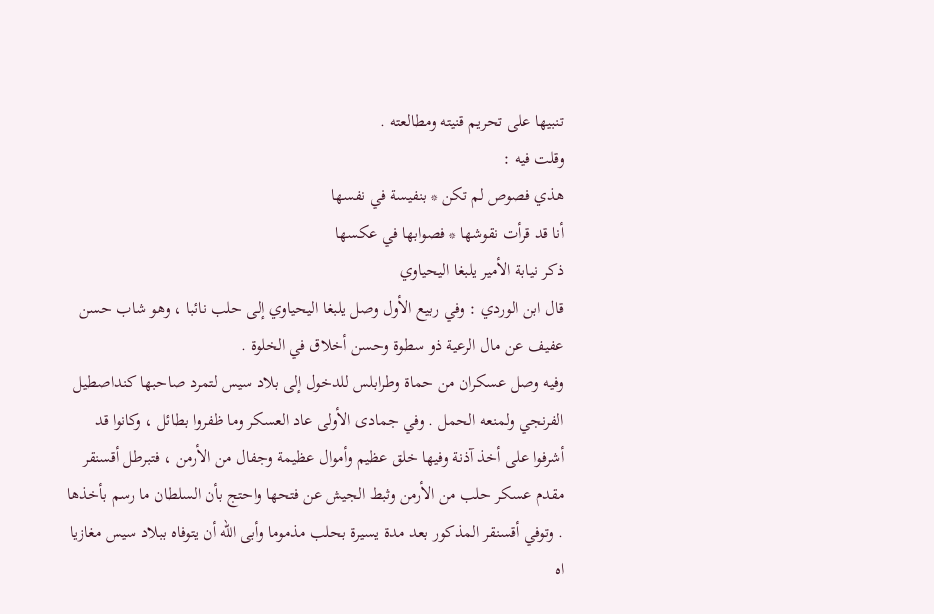تنبيها على تحريم قنيته ومطالعته .
وقلت فيه :
هذي فصوص لم تكن * بنفيسة في نفسها
أنا قد قرأت نقوشها * فصوابها في عكسها
ذكر نيابة الأمير يلبغا اليحياوي
قال ابن الوردي : وفي ربيع الأول وصل يلبغا اليحياوي إلى حلب نائبا ، وهو شاب حسن عفيف عن مال الرعية ذو سطوة وحسن أخلاق في الخلوة .
وفيه وصل عسكران من حماة وطرابلس للدخول إلى بلاد سيس لتمرد صاحبها كنداصطيل الفرنجي ولمنعه الحمل . وفي جمادى الأولى عاد العسكر وما ظفروا بطائل ، وكانوا قد أشرفوا على أخذ آذنة وفيها خلق عظيم وأموال عظيمة وجفال من الأرمن ، فتبرطل أقسنقر مقدم عسكر حلب من الأرمن وثبط الجيش عن فتحها واحتج بأن السلطان ما رسم بأخذها . وتوفي أقسنقر المذكور بعد مدة يسيرة بحلب مذموما وأبى اللّه أن يتوفاه ببلاد سيس مغازيا اه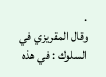.
وقال المقريزي في السلوك : في هذه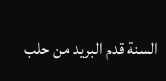السنة قدم البريد من حلب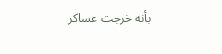بأنه خرجت عساكر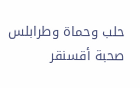حلب وحماة وطرابلس صحبة أقسنقر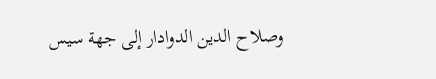وصلاح الدين الدوادار إلى جهة سيس